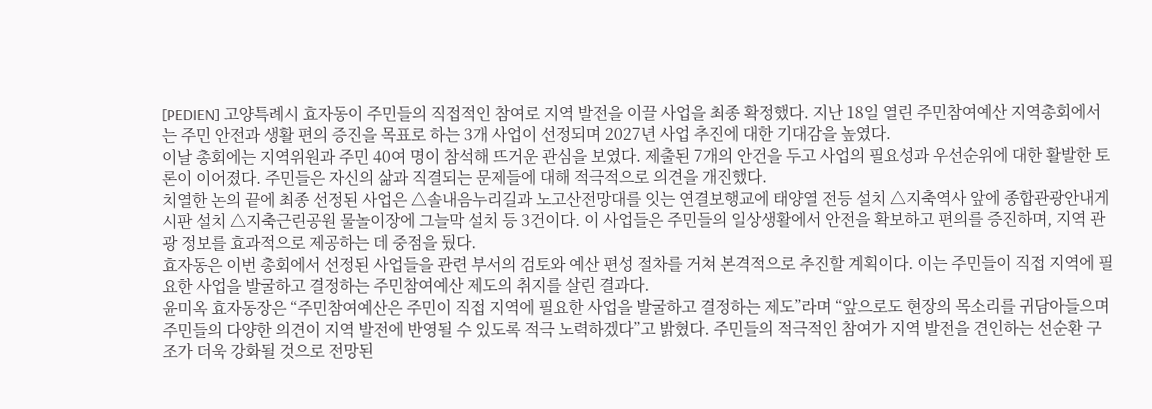[PEDIEN] 고양특례시 효자동이 주민들의 직접적인 참여로 지역 발전을 이끌 사업을 최종 확정했다. 지난 18일 열린 주민참여예산 지역총회에서는 주민 안전과 생활 편의 증진을 목표로 하는 3개 사업이 선정되며 2027년 사업 추진에 대한 기대감을 높였다.
이날 총회에는 지역위원과 주민 40여 명이 참석해 뜨거운 관심을 보였다. 제출된 7개의 안건을 두고 사업의 필요성과 우선순위에 대한 활발한 토론이 이어졌다. 주민들은 자신의 삶과 직결되는 문제들에 대해 적극적으로 의견을 개진했다.
치열한 논의 끝에 최종 선정된 사업은 △솔내음누리길과 노고산전망대를 잇는 연결보행교에 태양열 전등 설치 △지축역사 앞에 종합관광안내게시판 설치 △지축근린공원 물놀이장에 그늘막 설치 등 3건이다. 이 사업들은 주민들의 일상생활에서 안전을 확보하고 편의를 증진하며, 지역 관광 정보를 효과적으로 제공하는 데 중점을 뒀다.
효자동은 이번 총회에서 선정된 사업들을 관련 부서의 검토와 예산 편성 절차를 거쳐 본격적으로 추진할 계획이다. 이는 주민들이 직접 지역에 필요한 사업을 발굴하고 결정하는 주민참여예산 제도의 취지를 살린 결과다.
윤미옥 효자동장은 “주민참여예산은 주민이 직접 지역에 필요한 사업을 발굴하고 결정하는 제도”라며 “앞으로도 현장의 목소리를 귀담아들으며 주민들의 다양한 의견이 지역 발전에 반영될 수 있도록 적극 노력하겠다”고 밝혔다. 주민들의 적극적인 참여가 지역 발전을 견인하는 선순환 구조가 더욱 강화될 것으로 전망된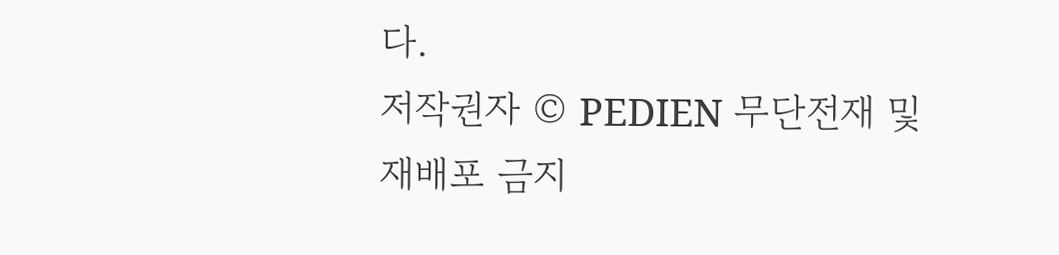다.
저작권자 © PEDIEN 무단전재 및 재배포 금지